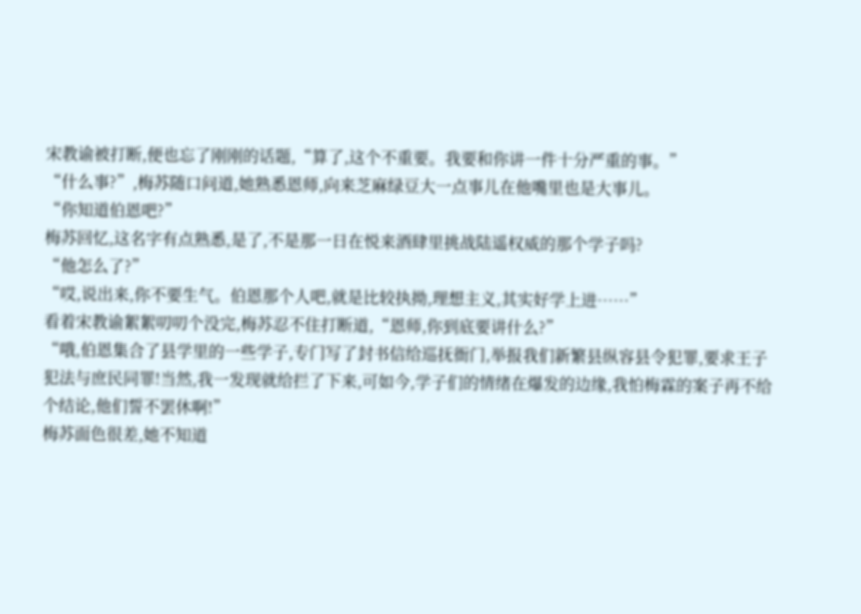宋教谕被打断,便也忘了刚刚的话题,“算了,这个不重要。我要和你讲一件十分严重的事。”
“什么事?”,梅苏随口问道,她熟悉恩师,向来芝麻绿豆大一点事儿在他嘴里也是大事儿。
“你知道伯恩吧?”
梅苏回忆,这名字有点熟悉,是了,不是那一日在悦来酒肆里挑战陆遥权威的那个学子吗?
“他怎么了?”
“哎,说出来,你不要生气。伯恩那个人吧,就是比较执拗,理想主义,其实好学上进……”
看着宋教谕絮絮叨叨个没完,梅苏忍不住打断道,“恩师,你到底要讲什么?”
“哦,伯恩集合了县学里的一些学子,专门写了封书信给巡抚衙门,举报我们新繁县纵容县令犯罪,要求王子犯法与庶民同罪!当然,我一发现就给拦了下来,可如今,学子们的情绪在爆发的边缘,我怕梅霖的案子再不给个结论,他们誓不罢休啊!”
梅苏面色很差,她不知道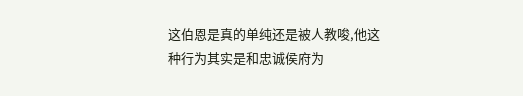这伯恩是真的单纯还是被人教唆,他这种行为其实是和忠诚侯府为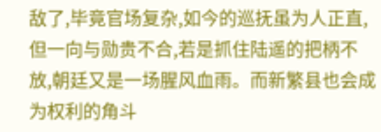敌了,毕竟官场复杂,如今的巡抚虽为人正直,但一向与勋贵不合,若是抓住陆遥的把柄不放,朝廷又是一场腥风血雨。而新繁县也会成为权利的角斗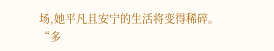场,她平凡且安宁的生活将变得稀碎。
“多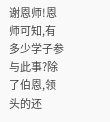谢恩师!恩师可知,有多少学子参与此事?除了伯恩,领头的还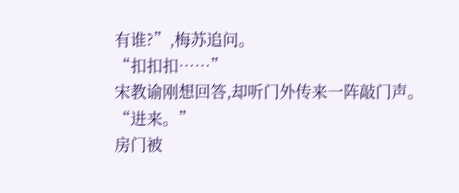有谁?”,梅苏追问。
“扣扣扣……”
宋教谕刚想回答,却听门外传来一阵敲门声。
“进来。”
房门被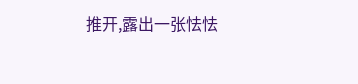推开,露出一张怯怯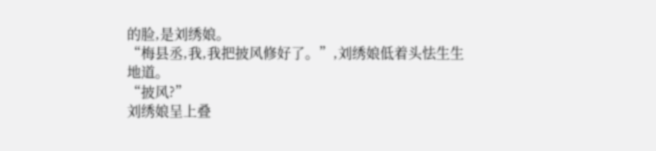的脸,是刘绣娘。
“梅县丞,我,我把披风修好了。”,刘绣娘低着头怯生生地道。
“披风?”
刘绣娘呈上叠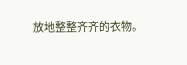放地整整齐齐的衣物。